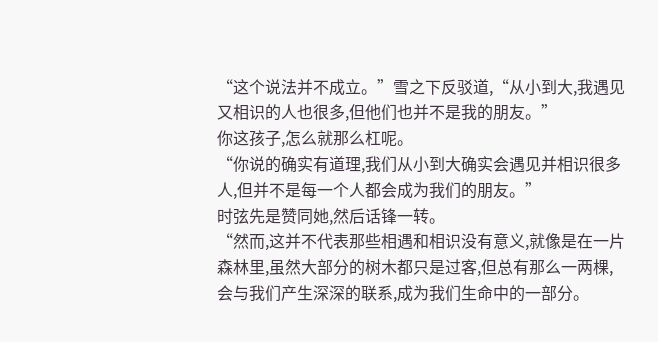“这个说法并不成立。”雪之下反驳道,“从小到大,我遇见又相识的人也很多,但他们也并不是我的朋友。”
你这孩子,怎么就那么杠呢。
“你说的确实有道理,我们从小到大确实会遇见并相识很多人,但并不是每一个人都会成为我们的朋友。”
时弦先是赞同她,然后话锋一转。
“然而,这并不代表那些相遇和相识没有意义,就像是在一片森林里,虽然大部分的树木都只是过客,但总有那么一两棵,会与我们产生深深的联系,成为我们生命中的一部分。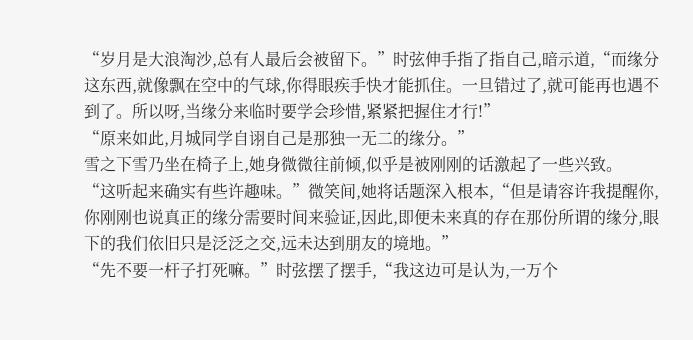“岁月是大浪淘沙,总有人最后会被留下。”时弦伸手指了指自己,暗示道,“而缘分这东西,就像飘在空中的气球,你得眼疾手快才能抓住。一旦错过了,就可能再也遇不到了。所以呀,当缘分来临时要学会珍惜,紧紧把握住才行!”
“原来如此,月城同学自诩自己是那独一无二的缘分。”
雪之下雪乃坐在椅子上,她身微微往前倾,似乎是被刚刚的话激起了一些兴致。
“这听起来确实有些许趣味。”微笑间,她将话题深入根本,“但是请容许我提醒你,你刚刚也说真正的缘分需要时间来验证,因此,即便未来真的存在那份所谓的缘分,眼下的我们依旧只是泛泛之交,远未达到朋友的境地。”
“先不要一杆子打死嘛。”时弦摆了摆手,“我这边可是认为,一万个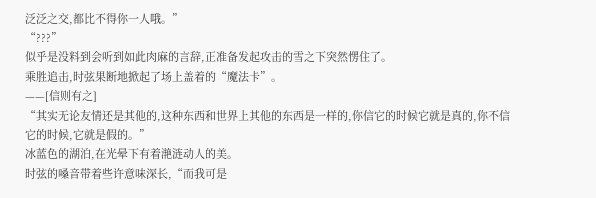泛泛之交,都比不得你一人哦。”
“???”
似乎是没料到会听到如此肉麻的言辞,正准备发起攻击的雪之下突然愣住了。
乘胜追击,时弦果断地掀起了场上盖着的“魔法卡”。
——[信则有之]
“其实无论友情还是其他的,这种东西和世界上其他的东西是一样的,你信它的时候它就是真的,你不信它的时候,它就是假的。”
冰蓝色的湖泊,在光晕下有着滟涟动人的美。
时弦的嗓音带着些许意味深长,“而我可是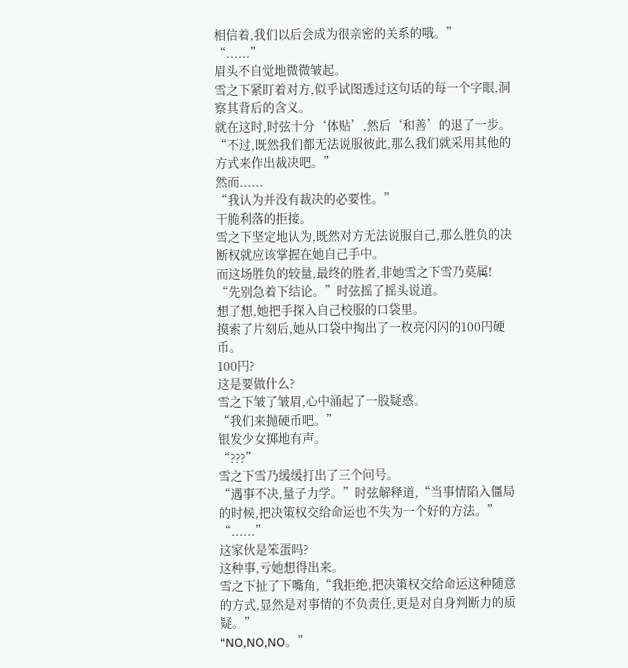相信着,我们以后会成为很亲密的关系的哦。”
“......”
眉头不自觉地微微皱起。
雪之下紧盯着对方,似乎试图透过这句话的每一个字眼,洞察其背后的含义。
就在这时,时弦十分‘体贴’,然后‘和善’的退了一步。
“不过,既然我们都无法说服彼此,那么我们就采用其他的方式来作出裁决吧。”
然而......
“我认为并没有裁决的必要性。”
干脆利落的拒接。
雪之下坚定地认为,既然对方无法说服自己,那么胜负的决断权就应该掌握在她自己手中。
而这场胜负的较量,最终的胜者,非她雪之下雪乃莫属!
“先别急着下结论。”时弦摇了摇头说道。
想了想,她把手探入自己校服的口袋里。
摸索了片刻后,她从口袋中掏出了一枚亮闪闪的100円硬币。
100円?
这是要做什么?
雪之下皱了皱眉,心中涌起了一股疑惑。
“我们来抛硬币吧。”
银发少女掷地有声。
“???”
雪之下雪乃缓缓打出了三个问号。
“遇事不决,量子力学。”时弦解释道,“当事情陷入僵局的时候,把决策权交给命运也不失为一个好的方法。”
“......”
这家伙是笨蛋吗?
这种事,亏她想得出来。
雪之下扯了下嘴角,“我拒绝,把决策权交给命运这种随意的方式,显然是对事情的不负责任,更是对自身判断力的质疑。”
“NO,NO,NO。”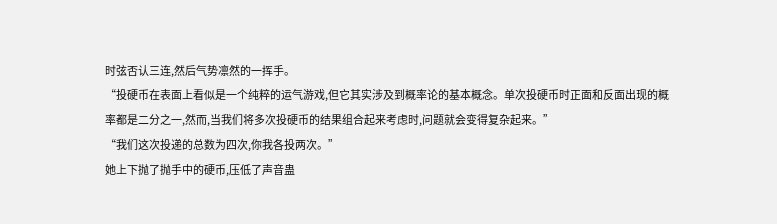时弦否认三连,然后气势凛然的一挥手。
“投硬币在表面上看似是一个纯粹的运气游戏,但它其实涉及到概率论的基本概念。单次投硬币时正面和反面出现的概率都是二分之一,然而,当我们将多次投硬币的结果组合起来考虑时,问题就会变得复杂起来。”
“我们这次投递的总数为四次,你我各投两次。”
她上下抛了抛手中的硬币,压低了声音蛊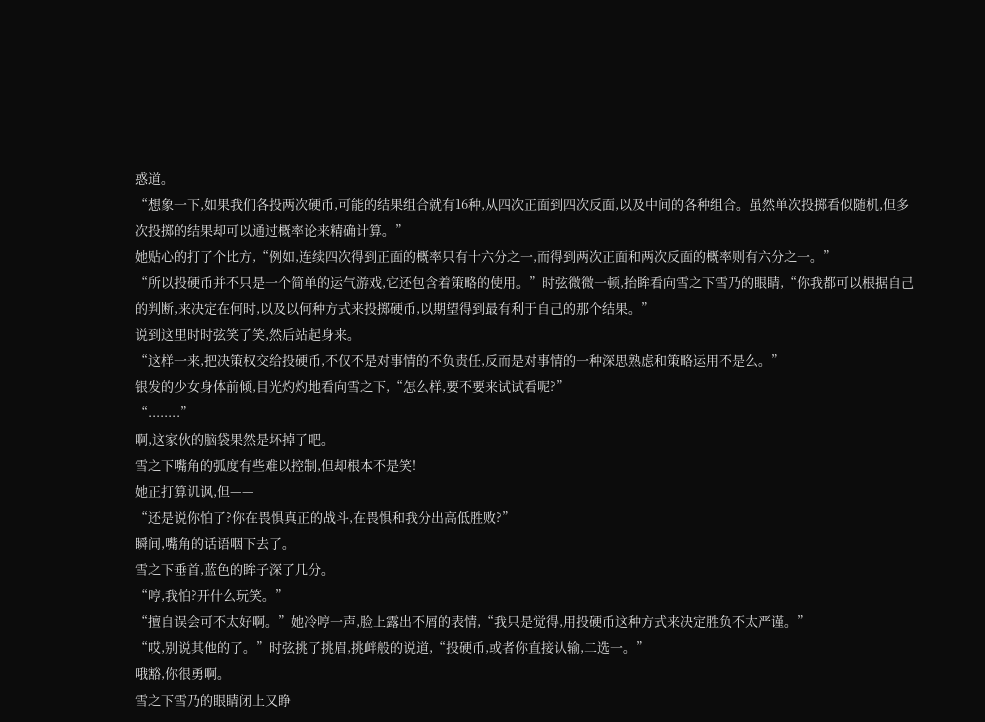惑道。
“想象一下,如果我们各投两次硬币,可能的结果组合就有16种,从四次正面到四次反面,以及中间的各种组合。虽然单次投掷看似随机,但多次投掷的结果却可以通过概率论来精确计算。”
她贴心的打了个比方,“例如,连续四次得到正面的概率只有十六分之一,而得到两次正面和两次反面的概率则有六分之一。”
“所以投硬币并不只是一个简单的运气游戏,它还包含着策略的使用。”时弦微微一顿,抬眸看向雪之下雪乃的眼睛,“你我都可以根据自己的判断,来决定在何时,以及以何种方式来投掷硬币,以期望得到最有利于自己的那个结果。”
说到这里时时弦笑了笑,然后站起身来。
“这样一来,把决策权交给投硬币,不仅不是对事情的不负责任,反而是对事情的一种深思熟虑和策略运用不是么。”
银发的少女身体前倾,目光灼灼地看向雪之下,“怎么样,要不要来试试看呢?”
“........”
啊,这家伙的脑袋果然是坏掉了吧。
雪之下嘴角的弧度有些难以控制,但却根本不是笑!
她正打算讥讽,但——
“还是说你怕了?你在畏惧真正的战斗,在畏惧和我分出高低胜败?”
瞬间,嘴角的话语咽下去了。
雪之下垂首,蓝色的眸子深了几分。
“哼,我怕?开什么玩笑。”
“擅自误会可不太好啊。”她冷哼一声,脸上露出不屑的表情,“我只是觉得,用投硬币这种方式来决定胜负不太严谨。”
“哎,别说其他的了。”时弦挑了挑眉,挑衅般的说道,“投硬币,或者你直接认输,二选一。”
哦豁,你很勇啊。
雪之下雪乃的眼睛闭上又睁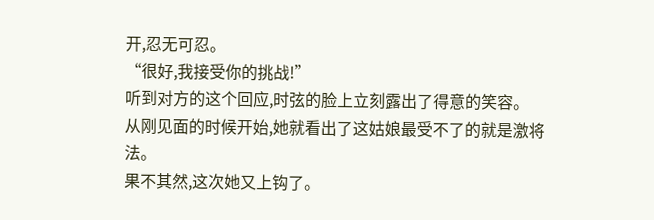开,忍无可忍。
“很好,我接受你的挑战!”
听到对方的这个回应,时弦的脸上立刻露出了得意的笑容。
从刚见面的时候开始,她就看出了这姑娘最受不了的就是激将法。
果不其然,这次她又上钩了。